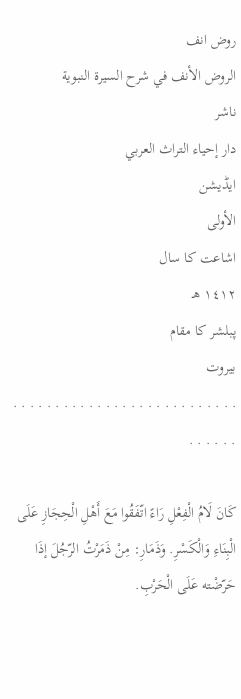روض انف
الروض الأنف في شرح السيرة النبوية
ناشر
دار إحياء التراث العربي
ایڈیشن
الأولى
اشاعت کا سال
١٤١٢ هـ
پبلشر کا مقام
بيروت
. . . . . . . . . . . . . . . . . . . . . . . . . . . . . . . . .

كَانَ لَامُ الْفِعْلِ رَاءً اتّفَقُوا مَعَ أَهْلِ الْحِجَازِ عَلَى الْبِنَاءِ وَالْكَسْرِ. وَذَمَارِ: مِنْ ذَمَرْتُ الرّجُلَ إذَا حَرّضْته عَلَى الْحَرْبِ.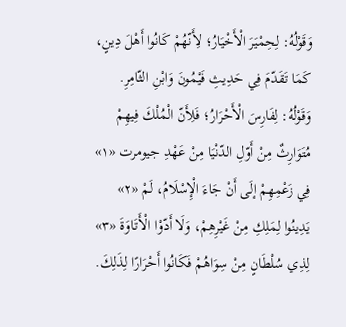وَقَوْلُهُ: لِحِمْيَرَ الْأَخْيَارُ؛ لِأَنّهُمْ كَانُوا أَهْلَ دِينٍ، كَمَا تَقَدّمَ فِي حَدِيثِ فَيْمُونَ وَابْنِ الثّامِرِ.
وَقَوْلُهُ: لِفَارِسَ الْأَحْرَارُ؛ فَلِأَنّ الْمُلْكَ فِيهِمْ مُتَوَارِثٌ مِنْ أَوّلِ الدّنْيَا مِنْ عَهْدِ جيومرت «١» فِي زَعْمِهِمْ إلَى أَنْ جَاءَ الْإِسْلَامُ، لَمْ «٢» يَدِينُوا لِمَلِكِ مِنْ غَيْرِهِمْ، وَلَا أَدّوْا الْأَتَاوَةَ «٣» لِذِي سُلْطَانٍ مِنْ سِوَاهُمْ فَكَانُوا أَحْرَارًا لِذَلِكَ.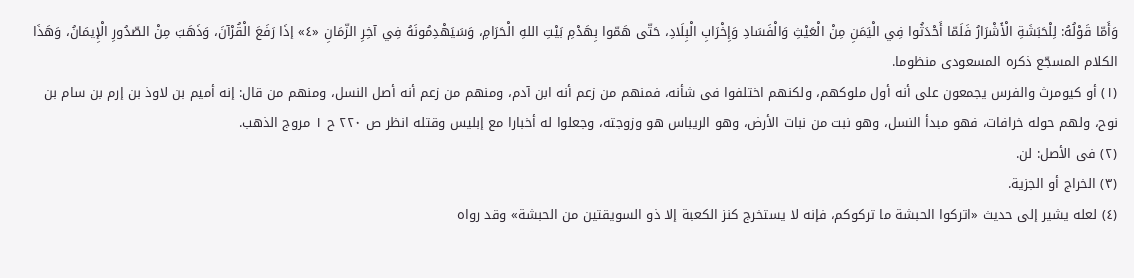وَأَمّا قَوْلُهُ: لِلْحَبَشَةِ الْأَشْرَارُ فَلَمّا أَحْدَثُوا فِي الْيَمَنِ مِنْ الْعَيْثِ وَالْفَسَادِ وَإِخْرَابِ الْبِلَادِ، حَتّى هَمّوا بِهَدْمِ بَيْتِ اللهِ الْحَرَامِ، وَسَيَهْدِمُونَهُ فِي آخِرِ الزّمَانِ «٤» إذَا رَفَعَ الْقُرْآنَ، وَذَهَبَ مِنْ الصّدُورِ الْإِيمَانُ، وَهَذَا الكلام المسجّع ذكره المسعودى منظوما.
(١) أو كيومرث والفرس يجمعون على أنه أول ملوكهم، ولكنهم اختلفوا فى شأنه، فمنهم من زعم أنه ابن آدم، ومنهم من زعم أنه أصل النسل، ومنهم من قال: إنه أميم بن لاوذ بن إرم بن سام بن نوح، ولهم حوله خرافات، فهو مبدأ النسل، وهو نبت من نبات الأرض، وهو الريباس هو وزوجته، وجعلوا له أخبارا مع إبليس وقتله انظر ص ٢٢٠ ح ١ مروج الذهب.
(٢) فى الأصل: لن.
(٣) الخراج أو الجزية.
(٤) لعله يشير إلى حديث «اتركوا الحبشة ما تركوكم، فإنه لا يستخرج كنز الكعبة إلا ذو السويقتين من الحبشة» وقد رواه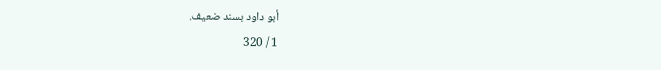أبو داود بسند ضعيف.
1 / 320